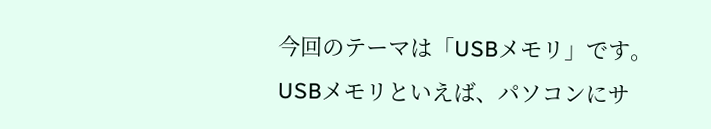今回のテーマは「USBメモリ」です。
USBメモリといえば、パソコンにサ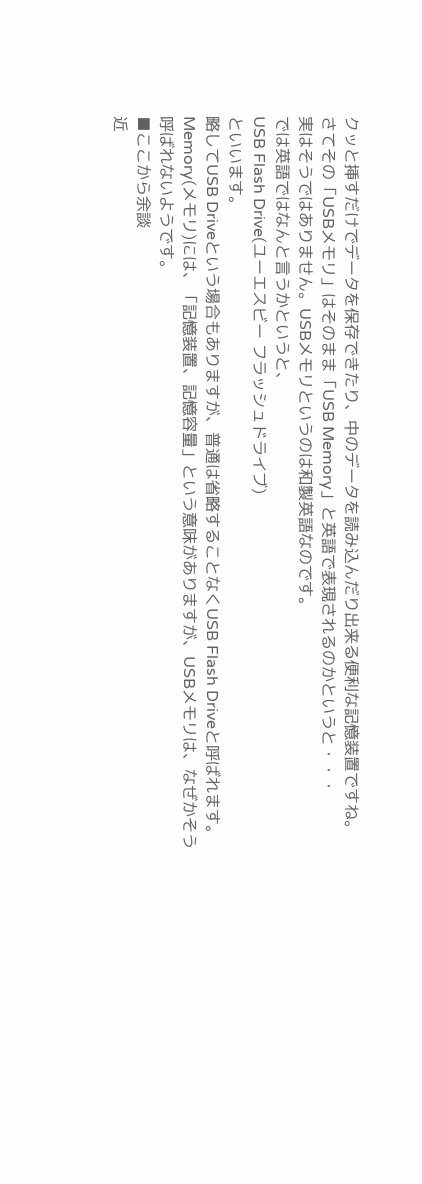クッと挿すだけでデータを保存できたり、中のデータを読み込んだり出来る便利な記憶装置ですね。
さてその「USBメモリ」はそのまま「USB Memory」と英語で表現されるのかというと・・・
実はそうではありません。USBメモリというのは和製英語なのです。
では英語ではなんと言うかというと、
USB Flash Drive(ユーエスビー フラッシュドライブ)
といいます。
略してUSB Driveという場合もありますが、普通は省略することなくUSB Flash Driveと呼ばれます。
Memory(メモリ)には、「記憶装置、記憶容量」という意味がありますが、USBメモリは、なぜかそう呼ばれないようです。
■ここから余談
近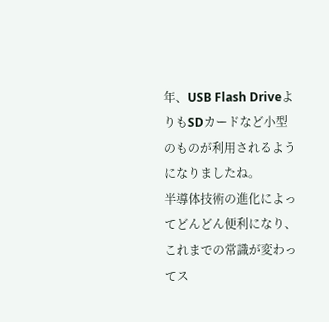年、USB Flash DriveよりもSDカードなど小型のものが利用されるようになりましたね。
半導体技術の進化によってどんどん便利になり、これまでの常識が変わってス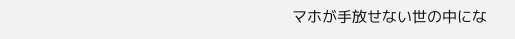マホが手放せない世の中にな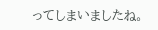ってしまいましたね。